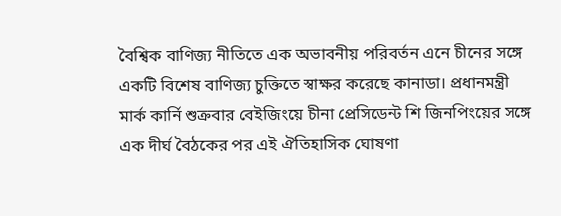বৈশ্বিক বাণিজ্য নীতিতে এক অভাবনীয় পরিবর্তন এনে চীনের সঙ্গে একটি বিশেষ বাণিজ্য চুক্তিতে স্বাক্ষর করেছে কানাডা। প্রধানমন্ত্রী মার্ক কার্নি শুক্রবার বেইজিংয়ে চীনা প্রেসিডেন্ট শি জিনপিংয়ের সঙ্গে এক দীর্ঘ বৈঠকের পর এই ঐতিহাসিক ঘোষণা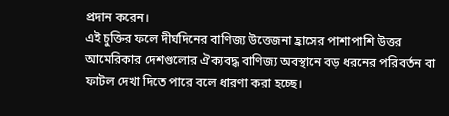প্রদান করেন।
এই চুক্তির ফলে দীর্ঘদিনের বাণিজ্য উত্তেজনা হ্রাসের পাশাপাশি উত্তর আমেরিকার দেশগুলোর ঐক্যবদ্ধ বাণিজ্য অবস্থানে বড় ধরনের পরিবর্তন বা ফাটল দেখা দিতে পারে বলে ধারণা করা হচ্ছে।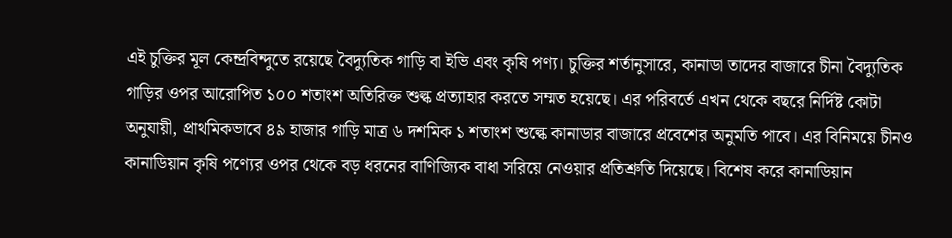এই চুক্তির মূল কেন্দ্রবিন্দুতে রয়েছে বৈদ্যুতিক গাড়ি বা ইভি এবং কৃষি পণ্য। চুক্তির শর্তানুসারে, কানাডা তাদের বাজারে চীনা বৈদ্যুতিক গাড়ির ওপর আরোপিত ১০০ শতাংশ অতিরিক্ত শুল্ক প্রত্যাহার করতে সম্মত হয়েছে। এর পরিবর্তে এখন থেকে বছরে নির্দিষ্ট কোটা অনুযায়ী, প্রাথমিকভাবে ৪৯ হাজার গাড়ি মাত্র ৬ দশমিক ১ শতাংশ শুল্কে কানাডার বাজারে প্রবেশের অনুমতি পাবে। এর বিনিময়ে চীনও কানাডিয়ান কৃষি পণ্যের ওপর থেকে বড় ধরনের বাণিজ্যিক বাধা সরিয়ে নেওয়ার প্রতিশ্রুতি দিয়েছে। বিশেষ করে কানাডিয়ান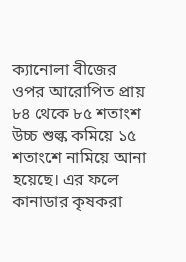ক্যানোলা বীজের ওপর আরোপিত প্রায় ৮৪ থেকে ৮৫ শতাংশ উচ্চ শুল্ক কমিয়ে ১৫ শতাংশে নামিয়ে আনা হয়েছে। এর ফলে কানাডার কৃষকরা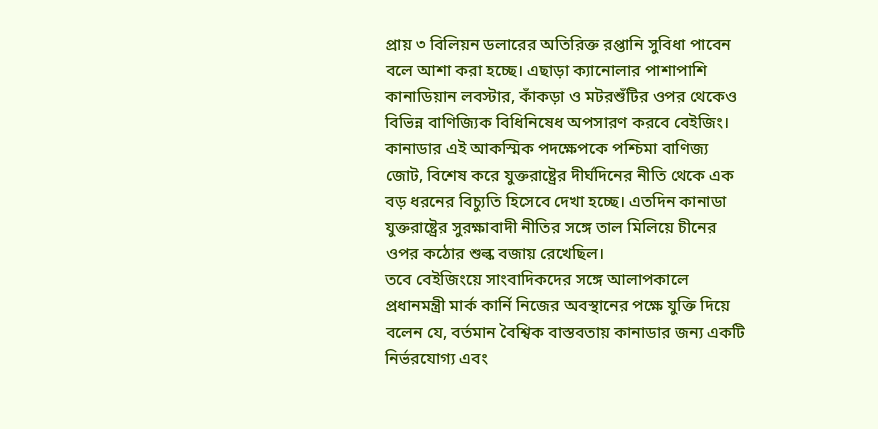প্রায় ৩ বিলিয়ন ডলারের অতিরিক্ত রপ্তানি সুবিধা পাবেন বলে আশা করা হচ্ছে। এছাড়া ক্যানোলার পাশাপাশি কানাডিয়ান লবস্টার, কাঁকড়া ও মটরশুঁটির ওপর থেকেও বিভিন্ন বাণিজ্যিক বিধিনিষেধ অপসারণ করবে বেইজিং।
কানাডার এই আকস্মিক পদক্ষেপকে পশ্চিমা বাণিজ্য জোট, বিশেষ করে যুক্তরাষ্ট্রের দীর্ঘদিনের নীতি থেকে এক বড় ধরনের বিচ্যুতি হিসেবে দেখা হচ্ছে। এতদিন কানাডা যুক্তরাষ্ট্রের সুরক্ষাবাদী নীতির সঙ্গে তাল মিলিয়ে চীনের ওপর কঠোর শুল্ক বজায় রেখেছিল।
তবে বেইজিংয়ে সাংবাদিকদের সঙ্গে আলাপকালে প্রধানমন্ত্রী মার্ক কার্নি নিজের অবস্থানের পক্ষে যুক্তি দিয়ে বলেন যে, বর্তমান বৈশ্বিক বাস্তবতায় কানাডার জন্য একটি নির্ভরযোগ্য এবং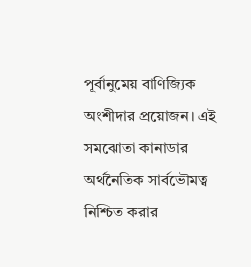পূর্বানুমেয় বাণিজ্যিক অংশীদার প্রয়োজন। এই সমঝোতা কানাডার অর্থনৈতিক সার্বভৌমত্ব নিশ্চিত করার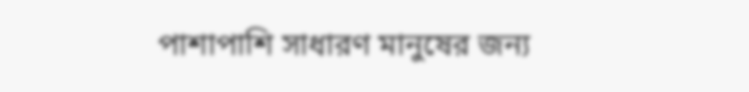পাশাপাশি সাধারণ মানুষের জন্য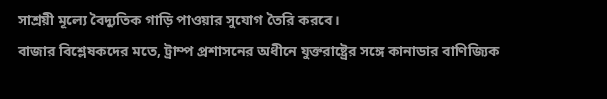সাশ্রয়ী মূল্যে বৈদ্যুতিক গাড়ি পাওয়ার সুযোগ তৈরি করবে।
বাজার বিশ্লেষকদের মতে, ট্রাম্প প্রশাসনের অধীনে যুক্তরাষ্ট্রের সঙ্গে কানাডার বাণিজ্যিক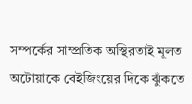সম্পর্কের সাম্প্রতিক অস্থিরতাই মূলত অটোয়াকে বেইজিংয়ের দিকে ঝুঁকতে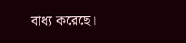বাধ্য করেছে।